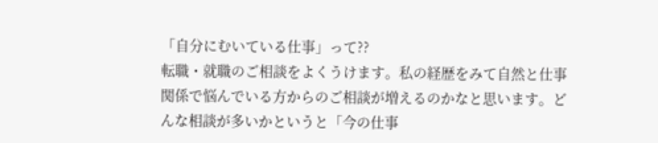「自分にむいている仕事」って??
転職・就職のご相談をよくうけます。私の経歴をみて自然と仕事関係で悩んでいる方からのご相談が増えるのかなと思います。どんな相談が多いかというと「今の仕事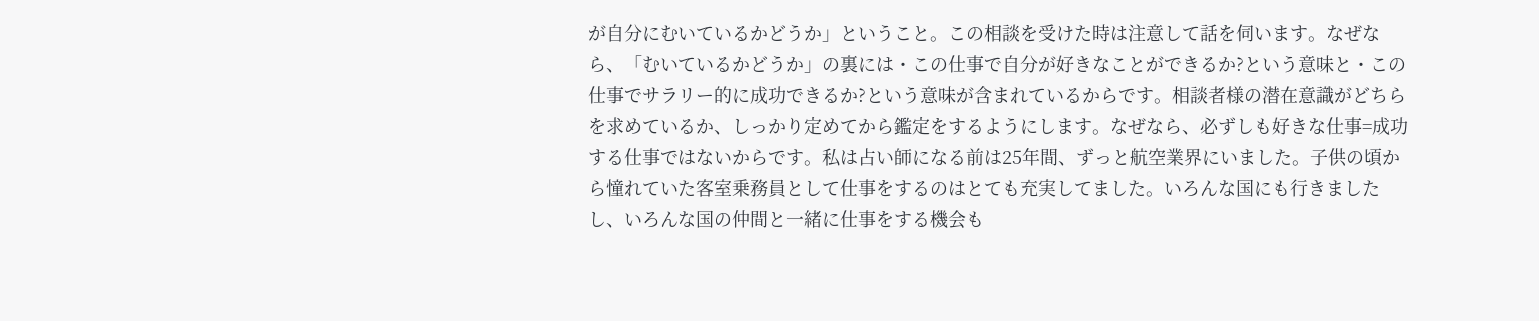が自分にむいているかどうか」ということ。この相談を受けた時は注意して話を伺います。なぜなら、「むいているかどうか」の裏には・この仕事で自分が好きなことができるか?という意味と・この仕事でサラリー的に成功できるか?という意味が含まれているからです。相談者様の潜在意識がどちらを求めているか、しっかり定めてから鑑定をするようにします。なぜなら、必ずしも好きな仕事=成功する仕事ではないからです。私は占い師になる前は25年間、ずっと航空業界にいました。子供の頃から憧れていた客室乗務員として仕事をするのはとても充実してました。いろんな国にも行きましたし、いろんな国の仲間と一緒に仕事をする機会も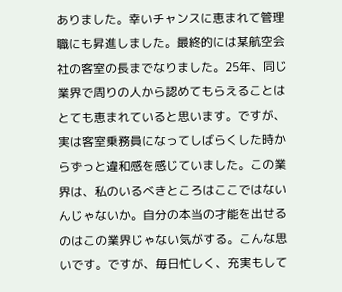ありました。幸いチャンスに恵まれて管理職にも昇進しました。最終的には某航空会社の客室の長までなりました。25年、同じ業界で周りの人から認めてもらえることはとても恵まれていると思います。ですが、実は客室乗務員になってしばらくした時からずっと違和感を感じていました。この業界は、私のいるべきところはここではないんじゃないか。自分の本当の才能を出せるのはこの業界じゃない気がする。こんな思いです。ですが、毎日忙しく、充実もして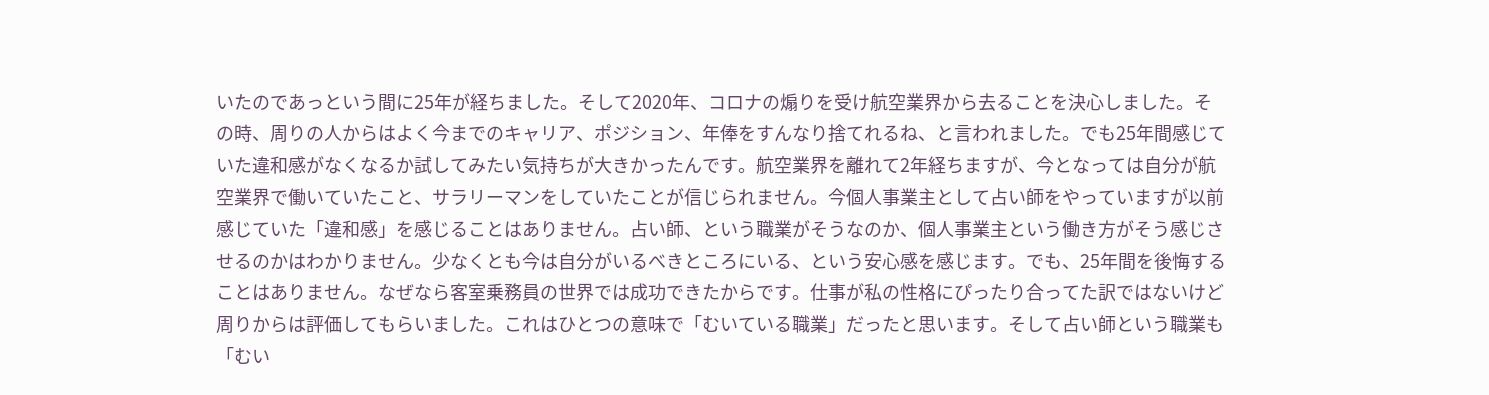いたのであっという間に25年が経ちました。そして2020年、コロナの煽りを受け航空業界から去ることを決心しました。その時、周りの人からはよく今までのキャリア、ポジション、年俸をすんなり捨てれるね、と言われました。でも25年間感じていた違和感がなくなるか試してみたい気持ちが大きかったんです。航空業界を離れて2年経ちますが、今となっては自分が航空業界で働いていたこと、サラリーマンをしていたことが信じられません。今個人事業主として占い師をやっていますが以前感じていた「違和感」を感じることはありません。占い師、という職業がそうなのか、個人事業主という働き方がそう感じさせるのかはわかりません。少なくとも今は自分がいるべきところにいる、という安心感を感じます。でも、25年間を後悔することはありません。なぜなら客室乗務員の世界では成功できたからです。仕事が私の性格にぴったり合ってた訳ではないけど周りからは評価してもらいました。これはひとつの意味で「むいている職業」だったと思います。そして占い師という職業も「むい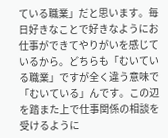ている職業」だと思います。毎日好きなことで好きなようにお仕事ができてやりがいを感じているから。どちらも「むいている職業」ですが全く違う意味で「むいている」んです。この辺を踏また上で仕事関係の相談を受けるように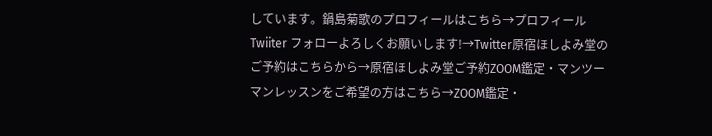しています。鍋島菊歌のプロフィールはこちら→プロフィールTwiiter フォローよろしくお願いします!→Twitter原宿ほしよみ堂のご予約はこちらから→原宿ほしよみ堂ご予約ZOOM鑑定・マンツーマンレッスンをご希望の方はこちら→ZOOM鑑定・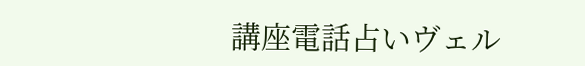講座電話占いヴェル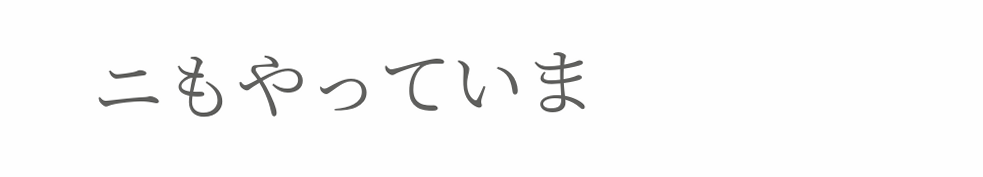ニもやっていま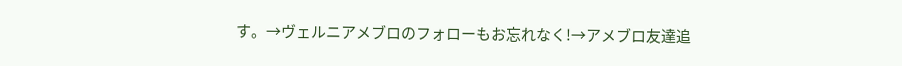す。→ヴェルニアメブロのフォローもお忘れなく!→アメブロ友達追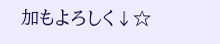加もよろしく↓☆